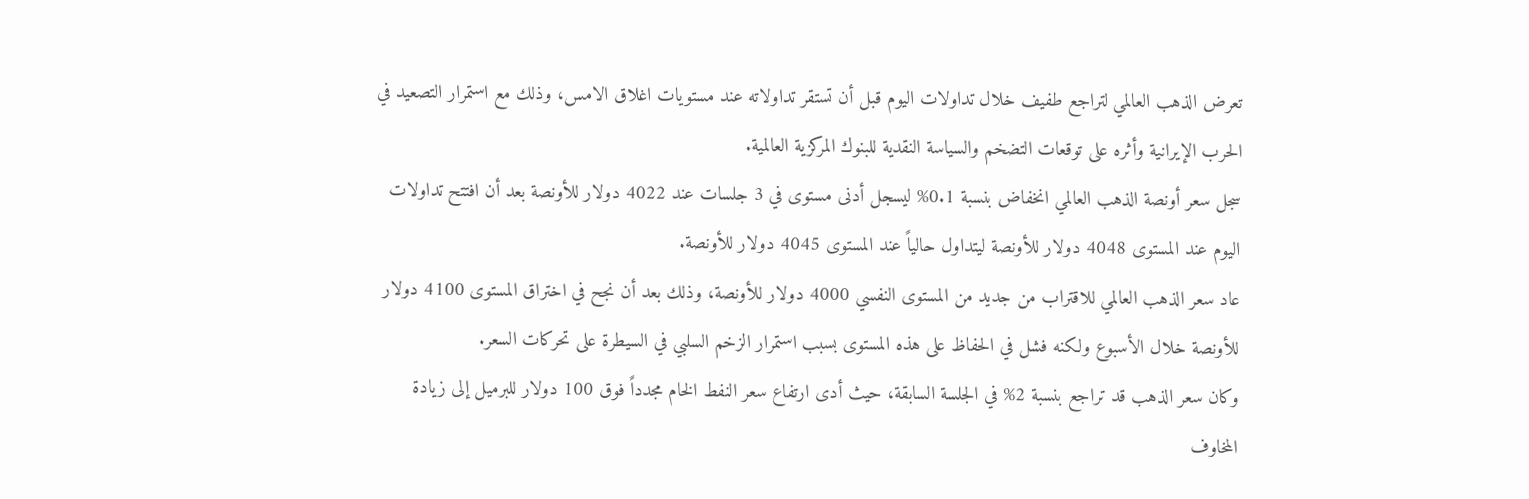تعرض الذهب العالمي لتراجع طفيف خلال تداولات اليوم قبل أن تستقر تداولاته عند مستويات اغلاق الامس، وذلك مع استمرار التصعيد في الحرب الإيرانية وأثره على توقعات التضخم والسياسة النقدية للبنوك المركزية العالمية.
سجل سعر أونصة الذهب العالمي انخفاض بنسبة 0.1% ليسجل أدنى مستوى في 3 جلسات عند 4022 دولار للأونصة بعد أن افتتح تداولات اليوم عند المستوى 4048 دولار للأونصة ليتداول حالياً عند المستوى 4045 دولار للأونصة.
عاد سعر الذهب العالمي للاقتراب من جديد من المستوى النفسي 4000 دولار للأونصة، وذلك بعد أن نجح في اختراق المستوى 4100 دولار للأونصة خلال الأسبوع ولكنه فشل في الحفاظ على هذه المستوى بسبب استمرار الزخم السلبي في السيطرة على تحركات السعر.
وكان سعر الذهب قد تراجع بنسبة 2% في الجلسة السابقة، حيث أدى ارتفاع سعر النفط الخام مجدداً فوق 100 دولار للبرميل إلى زيادة المخاوف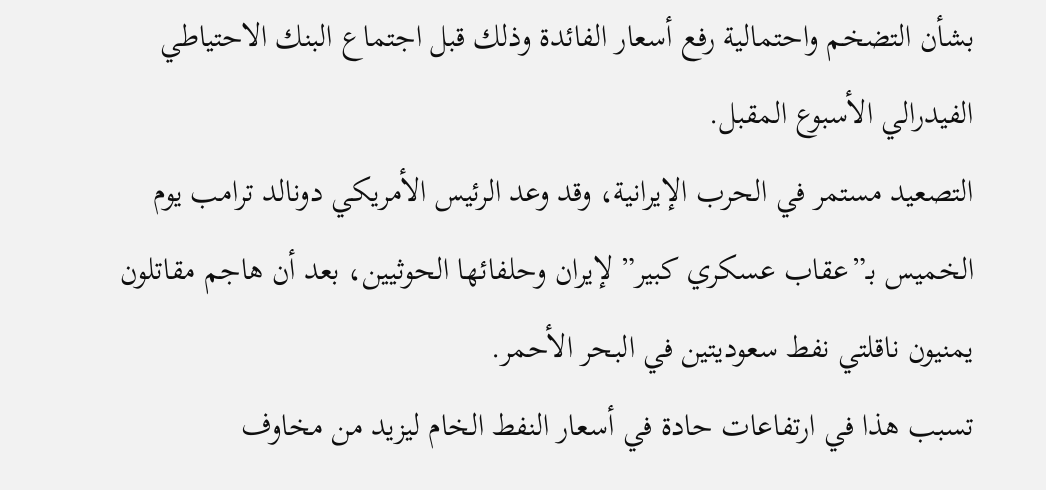بشأن التضخم واحتمالية رفع أسعار الفائدة وذلك قبل اجتماع البنك الاحتياطي الفيدرالي الأسبوع المقبل.
التصعيد مستمر في الحرب الإيرانية، وقد وعد الرئيس الأمريكي دونالد ترامب يوم الخميس بـ”عقاب عسكري كبير” لإيران وحلفائها الحوثيين، بعد أن هاجم مقاتلون يمنيون ناقلتي نفط سعوديتين في البحر الأحمر.
تسبب هذا في ارتفاعات حادة في أسعار النفط الخام ليزيد من مخاوف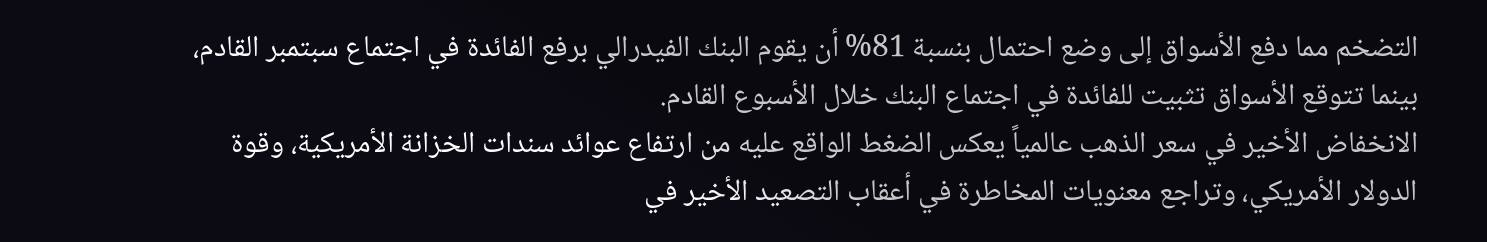التضخم مما دفع الأسواق إلى وضع احتمال بنسبة 81% أن يقوم البنك الفيدرالي برفع الفائدة في اجتماع سبتمبر القادم، بينما تتوقع الأسواق تثبيت للفائدة في اجتماع البنك خلال الأسبوع القادم.
الانخفاض الأخير في سعر الذهب عالمياً يعكس الضغط الواقع عليه من ارتفاع عوائد سندات الخزانة الأمريكية، وقوة الدولار الأمريكي، وتراجع معنويات المخاطرة في أعقاب التصعيد الأخير في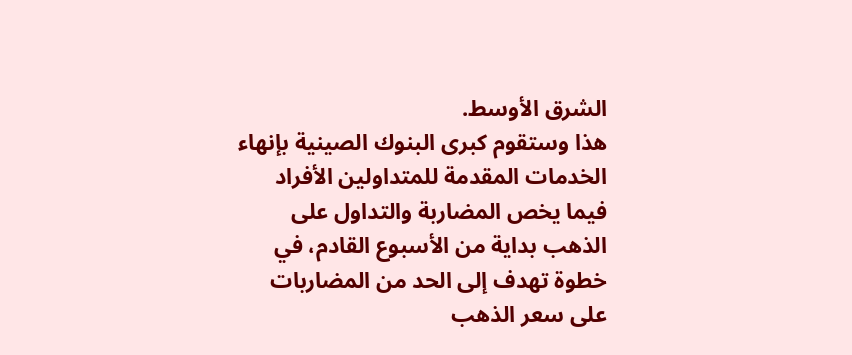الشرق الأوسط.
هذا وستقوم كبرى البنوك الصينية بإنهاء الخدمات المقدمة للمتداولين الأفراد فيما يخص المضاربة والتداول على الذهب بداية من الأسبوع القادم، في خطوة تهدف إلى الحد من المضاربات على سعر الذهب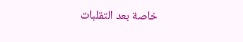خاصة بعد التقلبات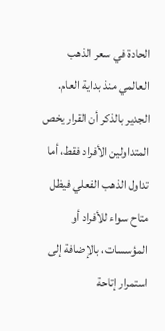الحادة في سعر الذهب العالمي منذ بداية العام.
الجدير بالذكر أن القرار يخص المتداولين الأفراد فقط، أما تداول الذهب الفعلي فيظل متاح سواء للأفراد أو المؤسسات، بالإضافة إلى استمرار إتاحة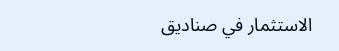الاستثمار في صناديق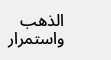الذهب واستمرار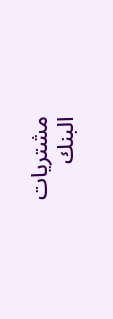مشتريات البنك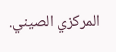المركزي الصيني.